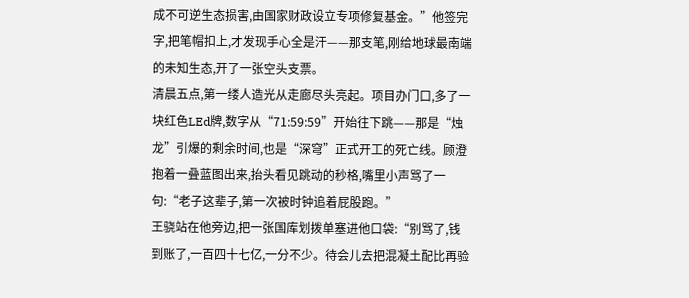成不可逆生态损害,由国家财政设立专项修复基金。”他签完字,把笔帽扣上,才发现手心全是汗——那支笔,刚给地球最南端的未知生态,开了一张空头支票。
清晨五点,第一缕人造光从走廊尽头亮起。项目办门口,多了一块红色LEd牌,数字从“71:59:59”开始往下跳——那是“烛龙”引爆的剩余时间,也是“深穹”正式开工的死亡线。顾澄抱着一叠蓝图出来,抬头看见跳动的秒格,嘴里小声骂了一句:“老子这辈子,第一次被时钟追着屁股跑。”
王骁站在他旁边,把一张国库划拨单塞进他口袋:“别骂了,钱到账了,一百四十七亿,一分不少。待会儿去把混凝土配比再验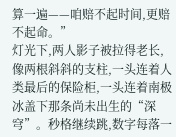算一遍——咱赔不起时间,更赔不起命。”
灯光下,两人影子被拉得老长,像两根斜斜的支柱,一头连着人类最后的保险柜,一头连着南极冰盖下那条尚未出生的“深穹”。秒格继续跳,数字每落一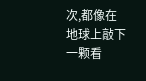次,都像在地球上敲下一颗看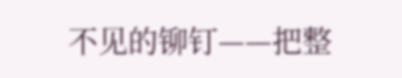不见的铆钉——把整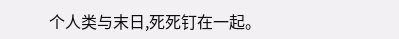个人类与末日,死死钉在一起。